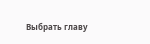Выбрать главу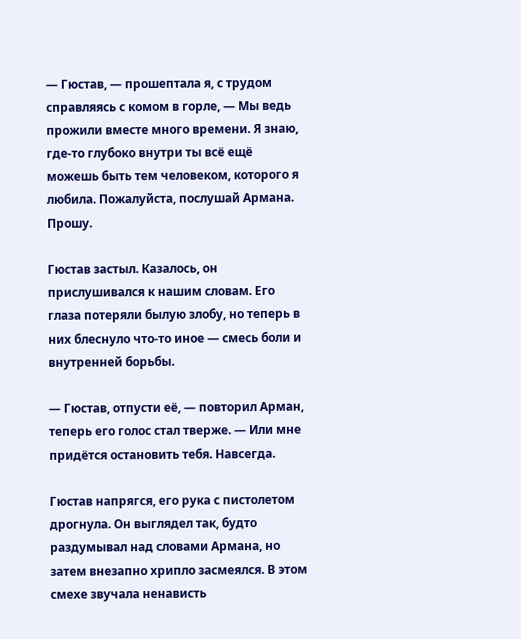— Гюстав, — прошептала я, с трудом справляясь с комом в горле, — Мы ведь прожили вместе много времени. Я знаю, где-то глубоко внутри ты всё ещё можешь быть тем человеком, которого я любила. Пожалуйста, послушай Армана. Прошу.

Гюстав застыл. Казалось, он прислушивался к нашим словам. Его глаза потеряли былую злобу, но теперь в них блеснуло что-то иное — смесь боли и внутренней борьбы.

— Гюстав, отпусти её, — повторил Арман, теперь его голос стал тверже. — Или мне придётся остановить тебя. Навсегда.

Гюстав напрягся, его рука с пистолетом дрогнула. Он выглядел так, будто раздумывал над словами Армана, но затем внезапно хрипло засмеялся. В этом смехе звучала ненависть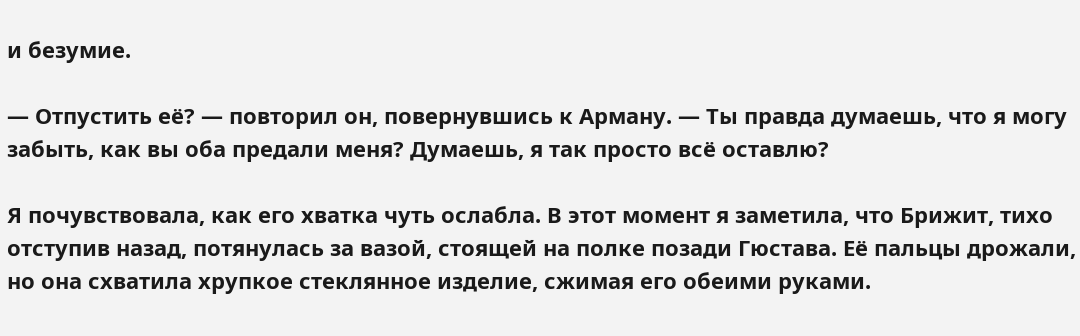и безумие.

— Отпустить её? — повторил он, повернувшись к Арману. — Ты правда думаешь, что я могу забыть, как вы оба предали меня? Думаешь, я так просто всё оставлю?

Я почувствовала, как его хватка чуть ослабла. В этот момент я заметила, что Брижит, тихо отступив назад, потянулась за вазой, стоящей на полке позади Гюстава. Её пальцы дрожали, но она схватила хрупкое стеклянное изделие, сжимая его обеими руками.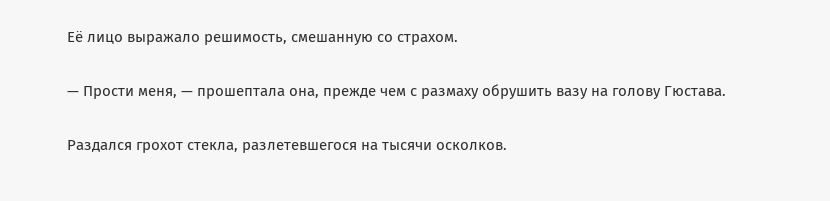Её лицо выражало решимость, смешанную со страхом.

— Прости меня, — прошептала она, прежде чем с размаху обрушить вазу на голову Гюстава.

Раздался грохот стекла, разлетевшегося на тысячи осколков.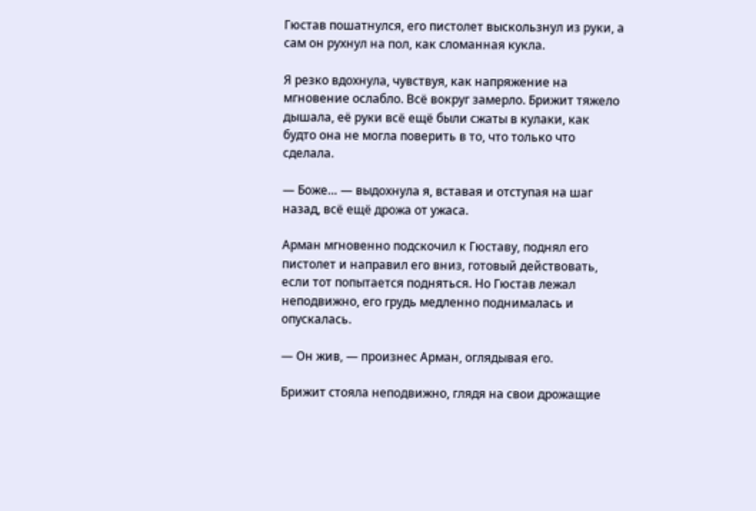Гюстав пошатнулся, его пистолет выскользнул из руки, а сам он рухнул на пол, как сломанная кукла.

Я резко вдохнула, чувствуя, как напряжение на мгновение ослабло. Всё вокруг замерло. Брижит тяжело дышала, её руки всё ещё были сжаты в кулаки, как будто она не могла поверить в то, что только что сделала.

— Боже… — выдохнула я, вставая и отступая на шаг назад, всё ещё дрожа от ужаса.

Арман мгновенно подскочил к Гюставу, поднял его пистолет и направил его вниз, готовый действовать, если тот попытается подняться. Но Гюстав лежал неподвижно, его грудь медленно поднималась и опускалась.

— Он жив, — произнес Арман, оглядывая его.

Брижит стояла неподвижно, глядя на свои дрожащие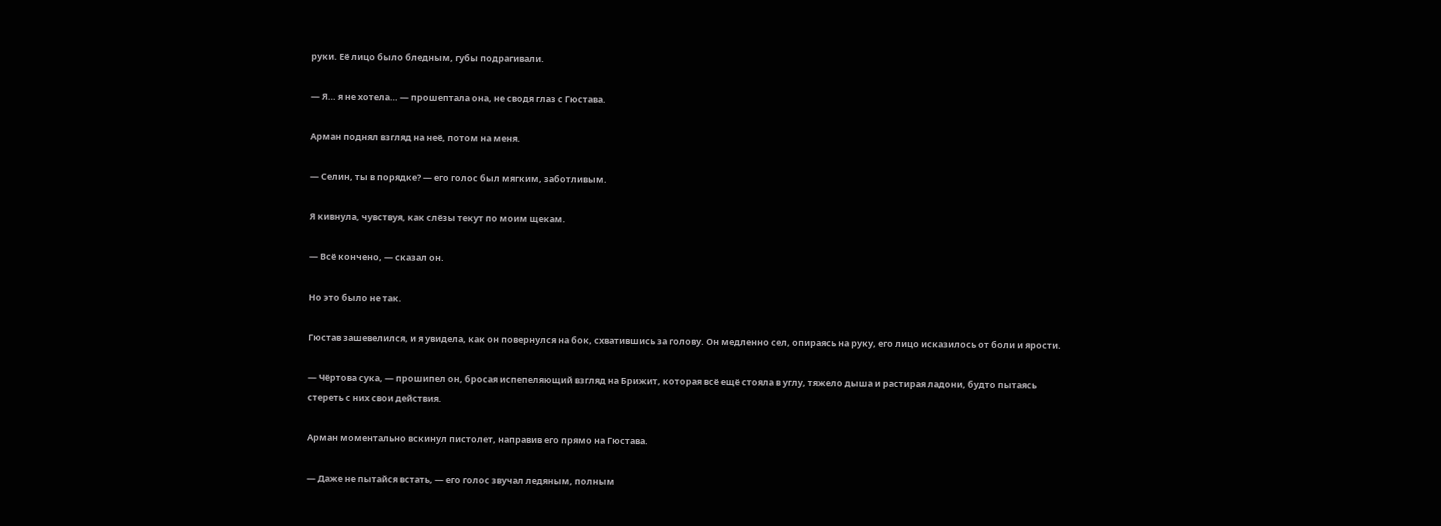руки. Её лицо было бледным, губы подрагивали.

— Я… я не хотела… — прошептала она, не сводя глаз с Гюстава.

Арман поднял взгляд на неё, потом на меня.

— Селин, ты в порядке? — его голос был мягким, заботливым.

Я кивнула, чувствуя, как слёзы текут по моим щекам.

— Всё кончено, — сказал он.

Но это было не так.

Гюстав зашевелился, и я увидела, как он повернулся на бок, схватившись за голову. Он медленно сел, опираясь на руку, его лицо исказилось от боли и ярости.

— Чёртова сука, — прошипел он, бросая испепеляющий взгляд на Брижит, которая всё ещё стояла в углу, тяжело дыша и растирая ладони, будто пытаясь стереть с них свои действия.

Арман моментально вскинул пистолет, направив его прямо на Гюстава.

— Даже не пытайся встать, — его голос звучал ледяным, полным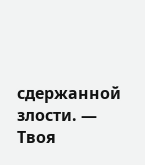сдержанной злости. — Твоя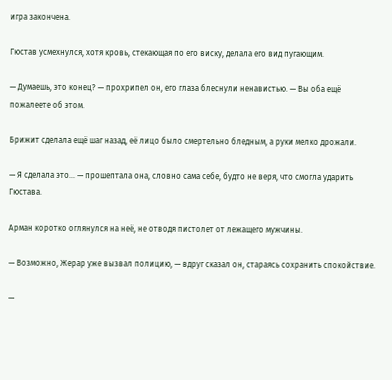игра закончена.

Гюстав усмехнулся, хотя кровь, стекающая по его виску, делала его вид пугающим.

— Думаешь, это конец? — прохрипел он, его глаза блеснули ненавистью. — Вы оба ещё пожалеете об этом.

Брижит сделала ещё шаг назад, её лицо было смертельно бледным, а руки мелко дрожали.

— Я сделала это… — прошептала она, словно сама себе, будто не веря, что смогла ударить Гюстава.

Арман коротко оглянулся на неё, не отводя пистолет от лежащего мужчины.

— Возможно, Жерар уже вызвал полицию, — вдруг сказал он, стараясь сохранить спокойствие.

—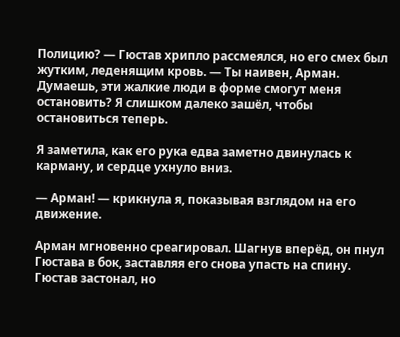Полицию? — Гюстав хрипло рассмеялся, но его смех был жутким, леденящим кровь. — Ты наивен, Арман. Думаешь, эти жалкие люди в форме смогут меня остановить? Я слишком далеко зашёл, чтобы остановиться теперь.

Я заметила, как его рука едва заметно двинулась к карману, и сердце ухнуло вниз.

— Арман! — крикнула я, показывая взглядом на его движение.

Арман мгновенно среагировал. Шагнув вперёд, он пнул Гюстава в бок, заставляя его снова упасть на спину. Гюстав застонал, но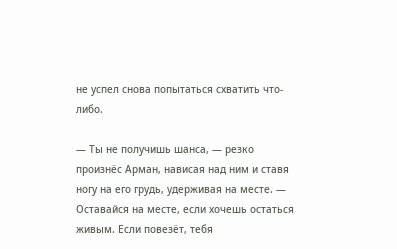не успел снова попытаться схватить что-либо.

— Ты не получишь шанса, — резко произнёс Арман, нависая над ним и ставя ногу на его грудь, удерживая на месте. — Оставайся на месте, если хочешь остаться живым. Если повезёт, тебя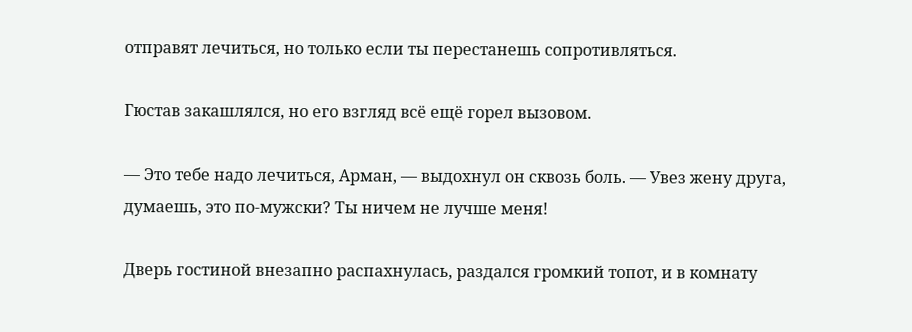отправят лечиться, но только если ты перестанешь сопротивляться.

Гюстав закашлялся, но его взгляд всё ещё горел вызовом.

— Это тебе надо лечиться, Арман, — выдохнул он сквозь боль. — Увез жену друга, думаешь, это по-мужски? Ты ничем не лучше меня!

Дверь гостиной внезапно распахнулась, раздался громкий топот, и в комнату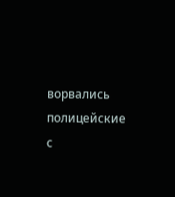ворвались полицейские с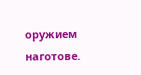оружием наготове.